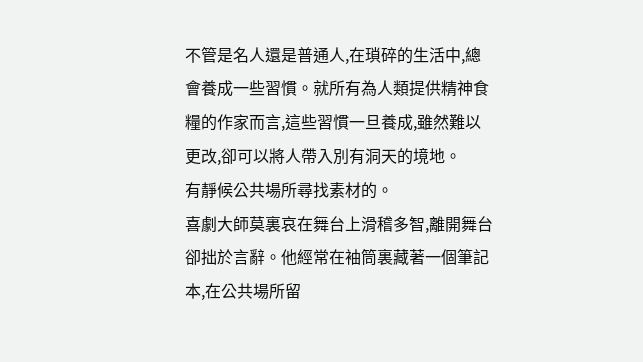不管是名人還是普通人,在瑣碎的生活中,總會養成一些習慣。就所有為人類提供精神食糧的作家而言,這些習慣一旦養成,雖然難以更改,卻可以將人帶入別有洞天的境地。
有靜候公共場所尋找素材的。
喜劇大師莫裏哀在舞台上滑稽多智,離開舞台卻拙於言辭。他經常在袖筒裏藏著一個筆記本,在公共場所留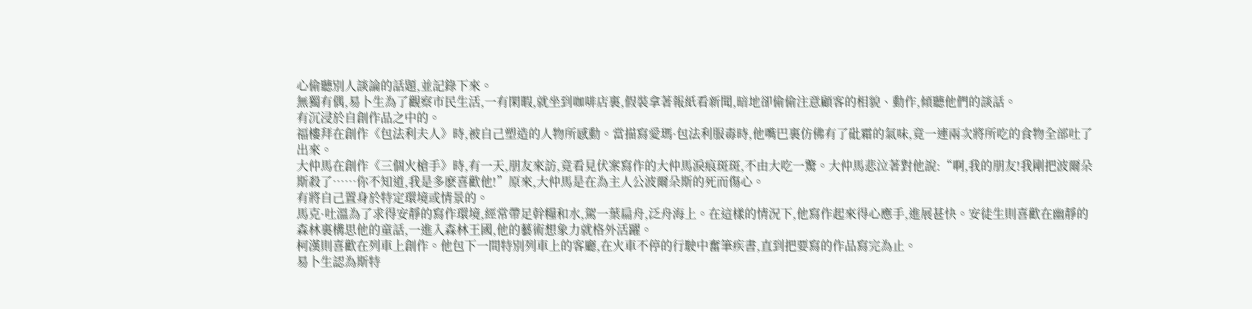心偷聽別人談論的話題,並記錄下來。
無獨有偶,易卜生為了觀察市民生活,一有閑暇,就坐到咖啡店裏,假裝拿著報紙看新聞,暗地卻偷偷注意顧客的相貌、動作,傾聽他們的談話。
有沉浸於自創作品之中的。
福樓拜在創作《包法利夫人》時,被自己塑造的人物所感動。當描寫愛瑪·包法利服毒時,他嘴巴裏仿佛有了砒霜的氣味,竟一連兩次將所吃的食物全部吐了出來。
大仲馬在創作《三個火槍手》時,有一天,朋友來訪,竟看見伏案寫作的大仲馬淚痕斑斑,不由大吃一驚。大仲馬悲泣著對他說:“啊,我的朋友!我剛把波爾朵斯殺了……你不知道,我是多麽喜歡他!”原來,大仲馬是在為主人公波爾朵斯的死而傷心。
有將自己置身於特定環境或情景的。
馬克·吐溫為了求得安靜的寫作環境,經常帶足幹糧和水,駕一葉扁舟,泛舟海上。在這樣的情況下,他寫作起來得心應手,進展甚快。安徒生則喜歡在幽靜的森林裏構思他的童話,一進入森林王國,他的藝術想象力就格外活躍。
柯漢則喜歡在列車上創作。他包下一間特別列車上的客廳,在火車不停的行駛中奮筆疾書,直到把要寫的作品寫完為止。
易卜生認為斯特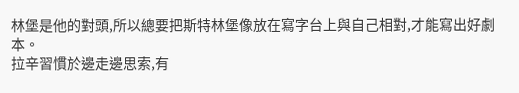林堡是他的對頭,所以總要把斯特林堡像放在寫字台上與自己相對,才能寫出好劇本。
拉辛習慣於邊走邊思索,有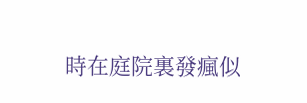時在庭院裏發瘋似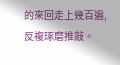的來回走上幾百遍,反複琢磨推敲。